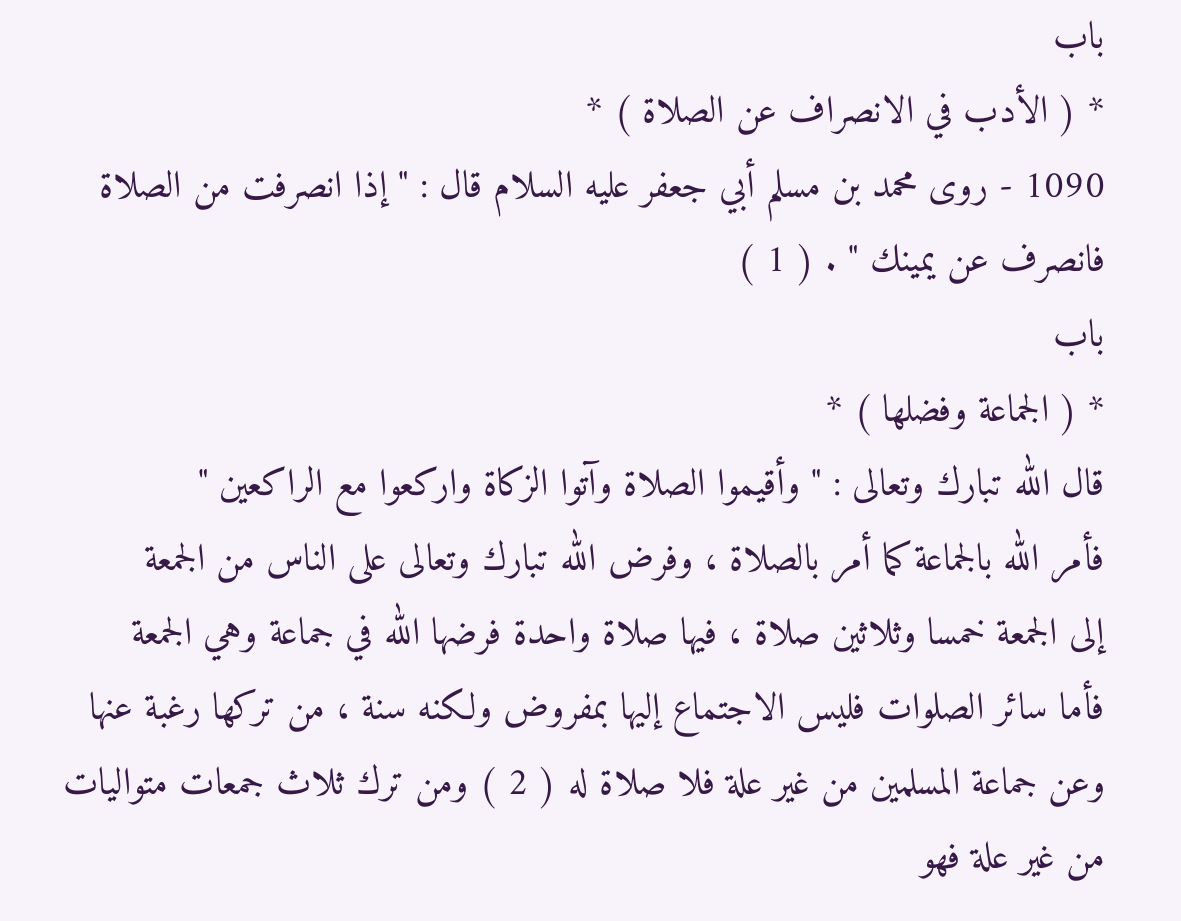باب
* ( الأدب في الانصراف عن الصلاة ) *
1090 - روى محمد بن مسلم أبي جعفر عليه السلام قال : " إذا انصرفت من الصلاة
فانصرف عن يمينك " . ( 1 )
باب
* ( الجماعة وفضلها ) *
قال الله تبارك وتعالى : " وأقيموا الصلاة وآتوا الزكاة واركعوا مع الراكعين "
فأمر الله بالجماعة كما أمر بالصلاة ، وفرض الله تبارك وتعالى على الناس من الجمعة
إلى الجمعة خمسا وثلاثين صلاة ، فيها صلاة واحدة فرضها الله في جماعة وهي الجمعة
فأما سائر الصلوات فليس الاجتماع إليها بمفروض ولكنه سنة ، من تركها رغبة عنها
وعن جماعة المسلمين من غير علة فلا صلاة له ( 2 ) ومن ترك ثلاث جمعات متواليات
من غير علة فهو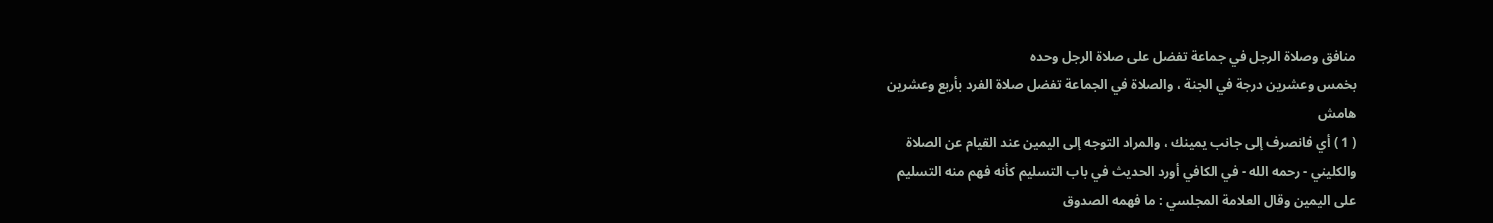منافق وصلاة الرجل في جماعة تفضل على صلاة الرجل وحده
بخمس وعشرين درجة في الجنة ، والصلاة في الجماعة تفضل صلاة الفرد بأربع وعشرين
هامش
( 1 ) أي فانصرف إلى جانب يمينك ، والمراد التوجه إلى اليمين عند القيام عن الصلاة
والكليني - رحمه الله - في الكافي أورد الحديث في باب التسليم كأنه فهم منه التسليم
على اليمين وقال العلامة المجلسي : ما فهمه الصدوق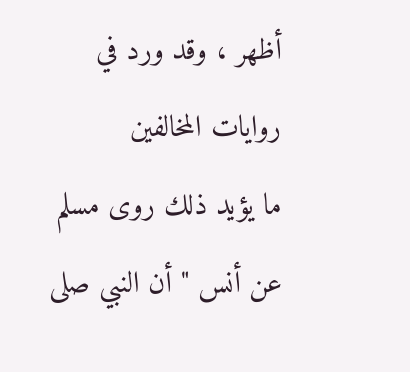أظهر ، وقد ورد في روايات المخالفين
ما يؤيد ذلك روى مسلم عن أنس " أن النبي صلى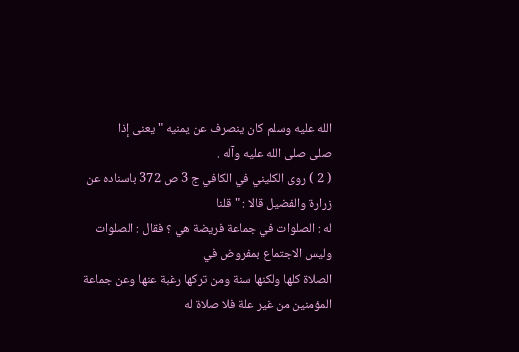الله عليه وسلم كان ينصرف عن يمنيه " يعنى إذا
صلى صلى الله عليه وآله .
( 2 ) روى الكليني في الكافي ج 3 ص 372 باسناده عن زرارة والفضيل قالا : " قلنا
له : الصلوات في جماعة فريضة هي ؟ فقال : الصلوات وليس الاجتماع بمفروض في
الصلاة كلها ولكنها سنة ومن تركها رغبة عنها وعن جماعة المؤمنين من غير علة فلا صلاة له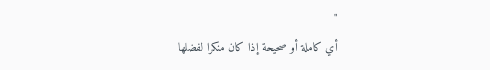"
أي كاملة أو صحيحة إذا كان منكرا لفضلها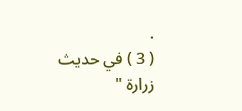.
( 3 ) في حديث زرارة "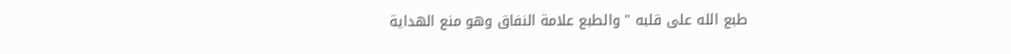طبع الله على قلبه " والطبع علامة النفاق وهو منع الهداية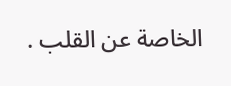الخاصة عن القلب .